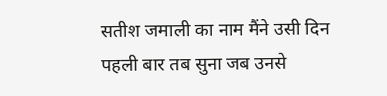सतीश जमाली का नाम मैंने उसी दिन पहली बार तब सुना जब उनसे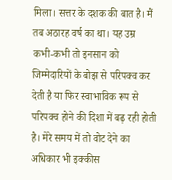मिला। सत्तर के दशक की बात है। मैं तब अठारह वर्ष का था। यह उम्र कभी-कभी तो इनसान को जिम्मेदारियों के बोझ से परिपक्व कर देती है या फिर स्वाभाविक रूप से परिपक्व होने की दिशा में बढ़ रही होती है। मेरे समय में तो वोट देने का अधिकार भी इक्कीस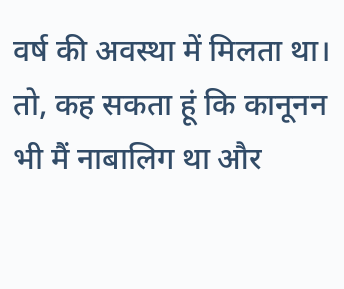वर्ष की अवस्था में मिलता था। तो, कह सकता हूं कि कानूनन भी मैं नाबालिग था और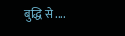बुद्धि से ....